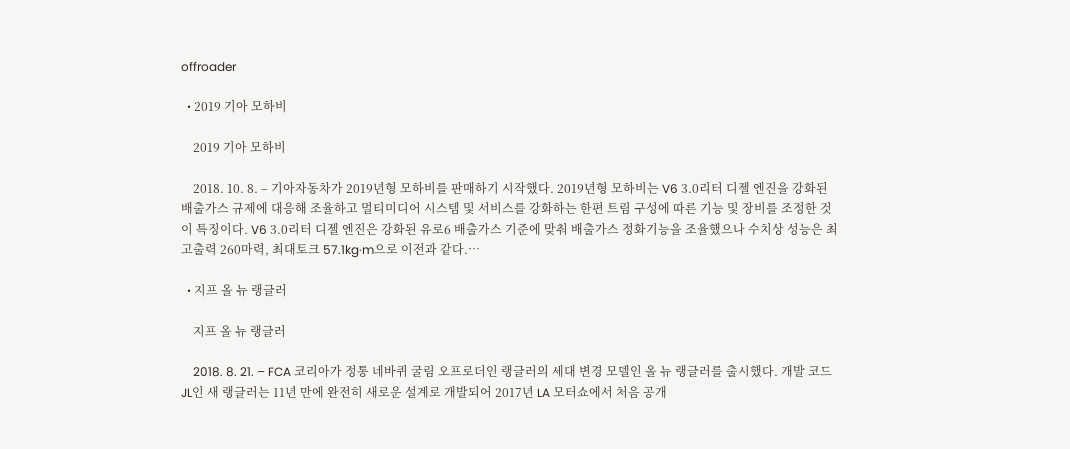offroader

  • 2019 기아 모하비

    2019 기아 모하비

    2018. 10. 8. – 기아자동차가 2019년형 모하비를 판매하기 시작했다. 2019년형 모하비는 V6 3.0리터 디젤 엔진을 강화된 배출가스 규제에 대응해 조율하고 멀티미디어 시스템 및 서비스를 강화하는 한편 트림 구성에 따른 기능 및 장비를 조정한 것이 특징이다. V6 3.0리터 디젤 엔진은 강화된 유로6 배출가스 기준에 맞춰 배출가스 정화기능을 조율했으나 수치상 성능은 최고출력 260마력, 최대토크 57.1kg·m으로 이전과 같다.…

  • 지프 올 뉴 랭글러

    지프 올 뉴 랭글러

    2018. 8. 21. – FCA 코리아가 정통 네바퀴 굴림 오프로더인 랭글러의 세대 변경 모델인 올 뉴 랭글러를 출시했다. 개발 코드 JL인 새 랭글러는 11년 만에 완전히 새로운 설계로 개발되어 2017년 LA 모터쇼에서 처음 공개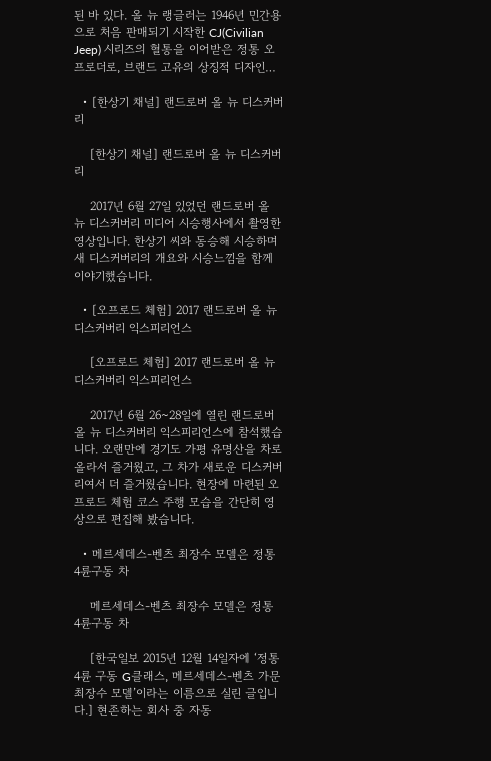된 바 있다. 올 뉴 랭글러는 1946년 민간용으로 처음 판매되기 시작한 CJ(Civilian Jeep) 시리즈의 혈통을 이어받은 정통 오프로더로, 브랜드 고유의 상징적 디자인…

  • [한상기 채널] 랜드로버 올 뉴 디스커버리

    [한상기 채널] 랜드로버 올 뉴 디스커버리

    2017년 6월 27일 있었던 랜드로버 올 뉴 디스커버리 미디어 시승행사에서 촬영한 영상입니다. 한상기 씨와 동승해 시승하며 새 디스커버리의 개요와 시승느낌을 함께 이야기했습니다.

  • [오프로드 체험] 2017 랜드로버 올 뉴 디스커버리 익스피리언스

    [오프로드 체험] 2017 랜드로버 올 뉴 디스커버리 익스피리언스

    2017년 6월 26~28일에 열린 랜드로버 올 뉴 디스커버리 익스피리언스에 참석했습니다. 오랜만에 경기도 가평 유명산을 차로 올라서 즐거웠고, 그 차가 새로운 디스커버리여서 더 즐거웠습니다. 현장에 마련된 오프로드 체험 코스 주행 모습을 간단히 영상으로 편집해 봤습니다.

  • 메르세데스-벤츠 최장수 모델은 정통 4륜구동 차

    메르세데스-벤츠 최장수 모델은 정통 4륜구동 차

    [한국일보 2015년 12월 14일자에 ‘정통 4륜 구동 G클래스, 메르세데스-벤츠 가문 최장수 모델’이라는 이름으로 실린 글입니다.] 현존하는 회사 중 자동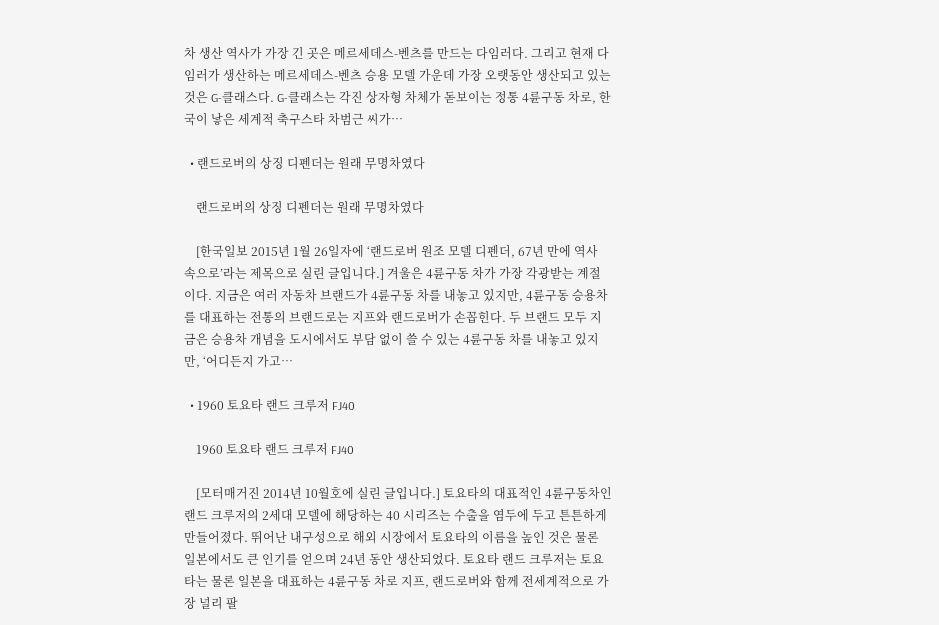차 생산 역사가 가장 긴 곳은 메르세데스-벤츠를 만드는 다임러다. 그리고 현재 다임러가 생산하는 메르세데스-벤츠 승용 모델 가운데 가장 오랫동안 생산되고 있는 것은 G-클래스다. G-클래스는 각진 상자형 차체가 돋보이는 정통 4륜구동 차로, 한국이 낳은 세계적 축구스타 차범근 씨가…

  • 랜드로버의 상징 디펜더는 원래 무명차였다

    랜드로버의 상징 디펜더는 원래 무명차였다

    [한국일보 2015년 1월 26일자에 ‘랜드로버 원조 모델 디펜더, 67년 만에 역사 속으로’라는 제목으로 실린 글입니다.] 겨울은 4륜구동 차가 가장 각광받는 계절이다. 지금은 여러 자동차 브랜드가 4륜구동 차를 내놓고 있지만, 4륜구동 승용차를 대표하는 전통의 브랜드로는 지프와 랜드로버가 손꼽힌다. 두 브랜드 모두 지금은 승용차 개념을 도시에서도 부담 없이 쓸 수 있는 4륜구동 차를 내놓고 있지만, ‘어디든지 가고…

  • 1960 토요타 랜드 크루저 FJ40

    1960 토요타 랜드 크루저 FJ40

    [모터매거진 2014년 10월호에 실린 글입니다.] 토요타의 대표적인 4륜구동차인 랜드 크루저의 2세대 모델에 해당하는 40 시리즈는 수출을 염두에 두고 튼튼하게 만들어졌다. 뛰어난 내구성으로 해외 시장에서 토요타의 이름을 높인 것은 물론 일본에서도 큰 인기를 얻으며 24년 동안 생산되었다. 토요타 랜드 크루저는 토요타는 물론 일본을 대표하는 4륜구동 차로 지프, 랜드로버와 함께 전세계적으로 가장 널리 팔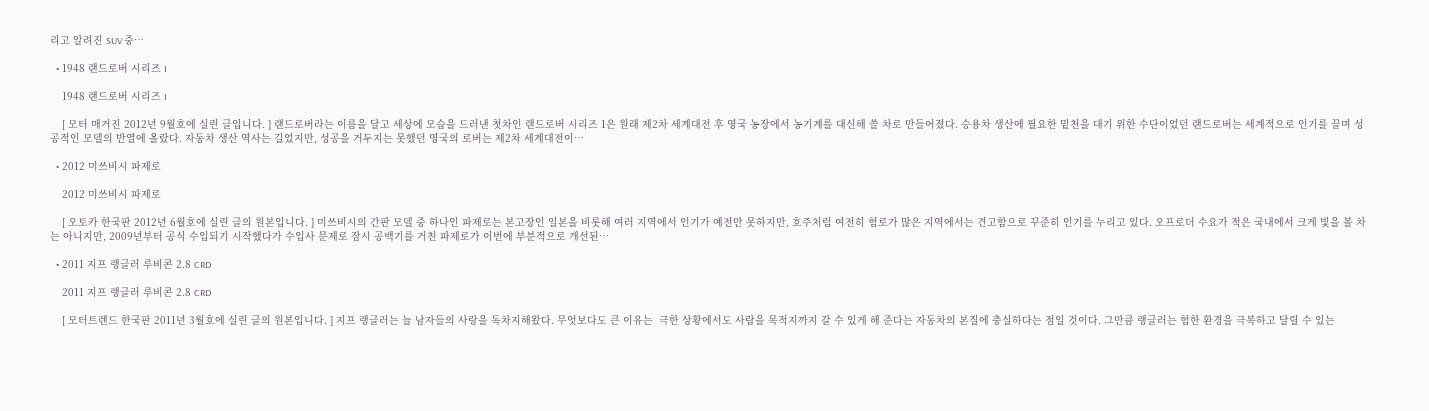리고 알려진 SUV 중…

  • 1948 랜드로버 시리즈 I

    1948 랜드로버 시리즈 I

    [ 모터 매거진 2012년 9월호에 실린 글입니다. ] 랜드로버라는 이름을 달고 세상에 모습을 드러낸 첫차인 랜드로버 시리즈 1은 원래 제2차 세계대전 후 영국 농장에서 농기계를 대신해 쓸 차로 만들어졌다. 승용차 생산에 필요한 밑천을 대기 위한 수단이었던 랜드로버는 세계적으로 인기를 끌며 성공적인 모델의 반열에 올랐다. 자동차 생산 역사는 길었지만, 성공을 거두지는 못했던 영국의 로버는 제2차 세계대전이…

  • 2012 미쓰비시 파제로

    2012 미쓰비시 파제로

    [ 오토카 한국판 2012년 6월호에 실린 글의 원본입니다. ] 미쓰비시의 간판 모델 중 하나인 파제로는 본고장인 일본을 비롯해 여러 지역에서 인기가 예전만 못하지만, 호주처럼 여전히 험로가 많은 지역에서는 견고함으로 꾸준히 인기를 누리고 있다. 오프로더 수요가 적은 국내에서 크게 빛을 볼 차는 아니지만, 2009년부터 공식 수입되기 시작했다가 수입사 문제로 잠시 공백기를 거친 파제로가 이번에 부분적으로 개선된…

  • 2011 지프 랭글러 루비콘 2.8 CRD

    2011 지프 랭글러 루비콘 2.8 CRD

    [ 모터트렌드 한국판 2011년 3월호에 실린 글의 원본입니다. ] 지프 랭글러는 늘 남자들의 사랑을 독차지해왔다. 무엇보다도 큰 이유는  극한 상황에서도 사람을 목적지까지 갈 수 있게 해 준다는 자동차의 본질에 충실하다는 점일 것이다. 그만큼 랭글러는 험한 환경을 극복하고 달릴 수 있는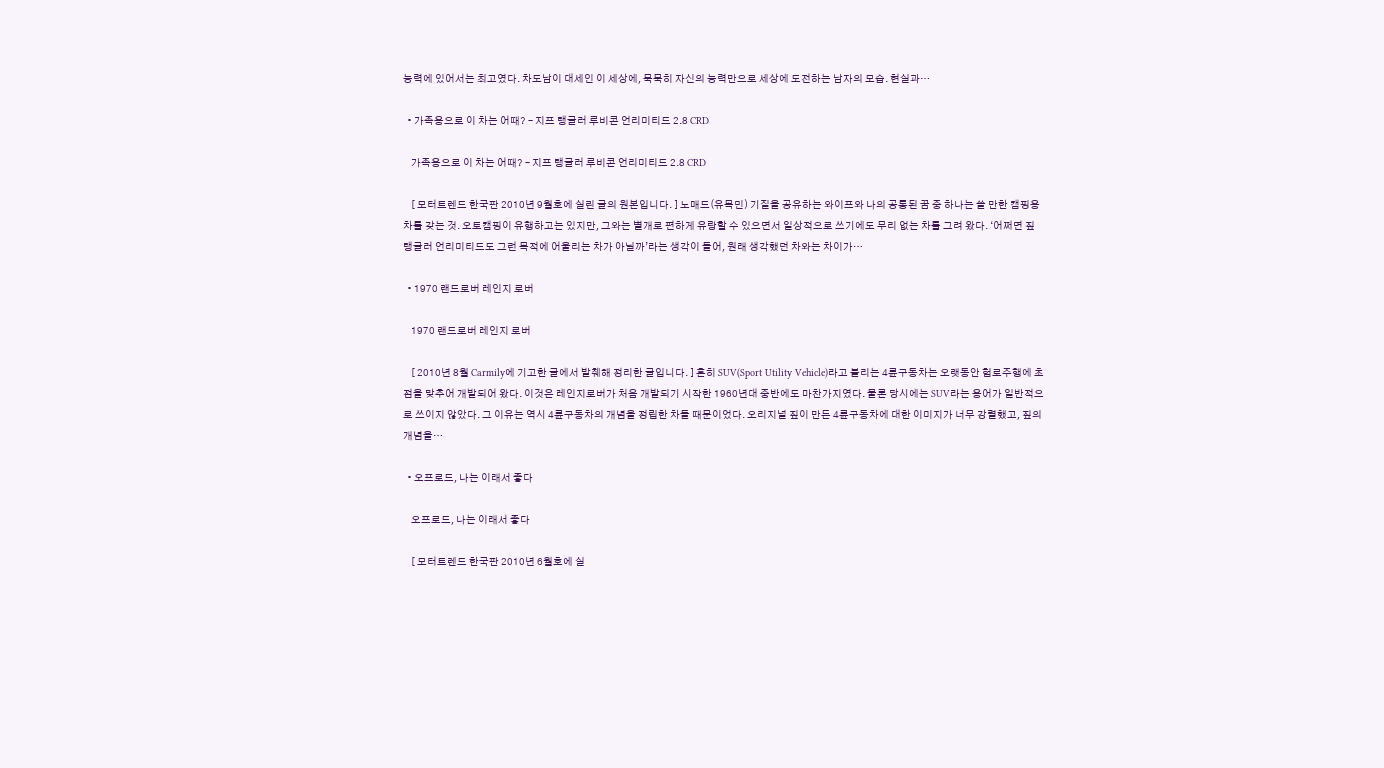능력에 있어서는 최고였다. 차도남이 대세인 이 세상에, 묵묵히 자신의 능력만으로 세상에 도전하는 남자의 모습. 현실과…

  • 가족용으로 이 차는 어때? – 지프 랭글러 루비콘 언리미티드 2.8 CRD

    가족용으로 이 차는 어때? – 지프 랭글러 루비콘 언리미티드 2.8 CRD

    [ 모터트렌드 한국판 2010년 9월호에 실린 글의 원본입니다. ] 노매드(유목민) 기질을 공유하는 와이프와 나의 공통된 꿈 중 하나는 쓸 만한 캠핑용 차를 갖는 것. 오토캠핑이 유행하고는 있지만, 그와는 별개로 편하게 유랑할 수 있으면서 일상적으로 쓰기에도 무리 없는 차를 그려 왔다. ‘어쩌면 짚 랭글러 언리미티드도 그런 목적에 어울리는 차가 아닐까’라는 생각이 들어, 원래 생각했던 차와는 차이가…

  • 1970 랜드로버 레인지 로버

    1970 랜드로버 레인지 로버

    [ 2010년 8월 Carmily에 기고한 글에서 발췌해 정리한 글입니다. ] 흔히 SUV(Sport Utility Vehicle)라고 불리는 4륜구동차는 오랫동안 험로주행에 초점을 맞추어 개발되어 왔다. 이것은 레인지로버가 처음 개발되기 시작한 1960년대 중반에도 마찬가지였다. 물론 당시에는 SUV라는 용어가 일반적으로 쓰이지 않았다. 그 이유는 역시 4륜구동차의 개념을 정립한 차들 때문이었다. 오리지널 짚이 만든 4륜구동차에 대한 이미지가 너무 강렬했고, 짚의 개념을…

  • 오프로드, 나는 이래서 좋다

    오프로드, 나는 이래서 좋다

    [ 모터트렌드 한국판 2010년 6월호에 실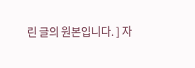린 글의 원본입니다. ] 자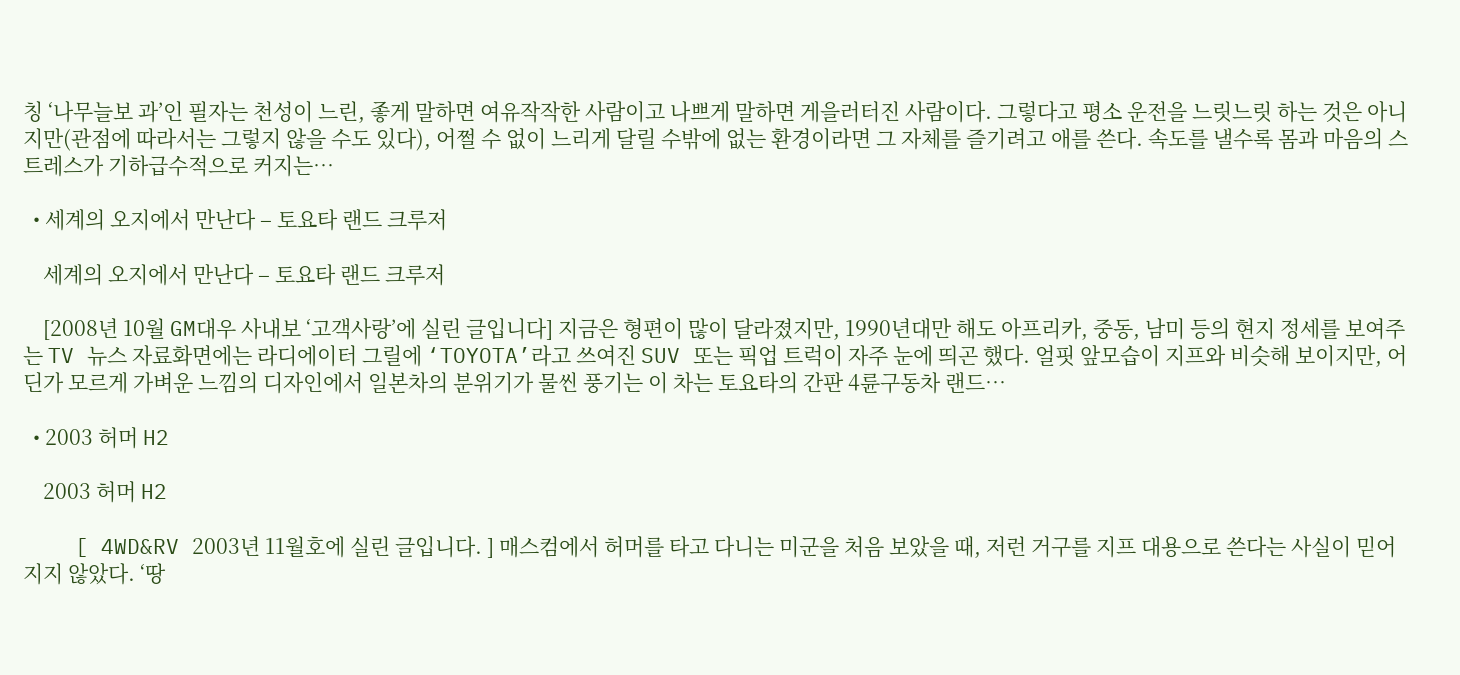칭 ‘나무늘보 과’인 필자는 천성이 느린, 좋게 말하면 여유작작한 사람이고 나쁘게 말하면 게을러터진 사람이다. 그렇다고 평소 운전을 느릿느릿 하는 것은 아니지만(관점에 따라서는 그렇지 않을 수도 있다), 어쩔 수 없이 느리게 달릴 수밖에 없는 환경이라면 그 자체를 즐기려고 애를 쓴다. 속도를 낼수록 몸과 마음의 스트레스가 기하급수적으로 커지는…

  • 세계의 오지에서 만난다 – 토요타 랜드 크루저

    세계의 오지에서 만난다 – 토요타 랜드 크루저

    [2008년 10월 GM대우 사내보 ‘고객사랑’에 실린 글입니다] 지금은 형편이 많이 달라졌지만, 1990년대만 해도 아프리카, 중동, 남미 등의 현지 정세를 보여주는 TV 뉴스 자료화면에는 라디에이터 그릴에 ‘TOYOTA’라고 쓰여진 SUV 또는 픽업 트럭이 자주 눈에 띄곤 했다. 얼핏 앞모습이 지프와 비슷해 보이지만, 어딘가 모르게 가벼운 느낌의 디자인에서 일본차의 분위기가 물씬 풍기는 이 차는 토요타의 간판 4륜구동차 랜드…

  • 2003 허머 H2

    2003 허머 H2

    [ 4WD&RV 2003년 11월호에 실린 글입니다. ] 매스컴에서 허머를 타고 다니는 미군을 처음 보았을 때, 저런 거구를 지프 대용으로 쓴다는 사실이 믿어지지 않았다. ‘땅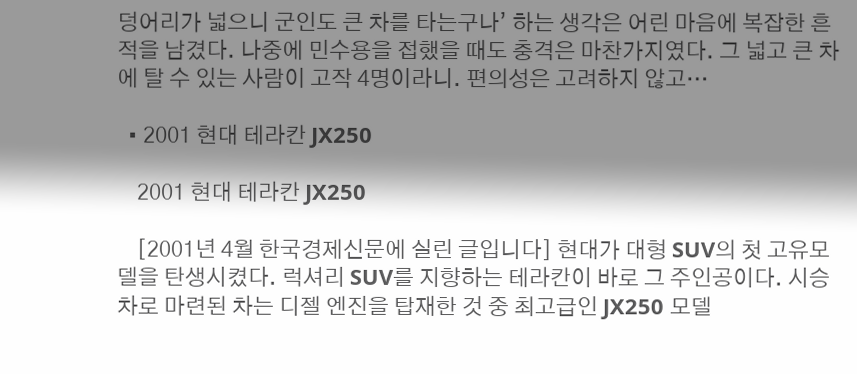덩어리가 넓으니 군인도 큰 차를 타는구나’ 하는 생각은 어린 마음에 복잡한 흔적을 남겼다. 나중에 민수용을 접했을 때도 충격은 마찬가지였다. 그 넓고 큰 차에 탈 수 있는 사람이 고작 4명이라니. 편의성은 고려하지 않고…

  • 2001 현대 테라칸 JX250

    2001 현대 테라칸 JX250

    [2001년 4월 한국경제신문에 실린 글입니다] 현대가 대형 SUV의 첫 고유모델을 탄생시켰다. 럭셔리 SUV를 지향하는 테라칸이 바로 그 주인공이다. 시승차로 마련된 차는 디젤 엔진을 탑재한 것 중 최고급인 JX250 모델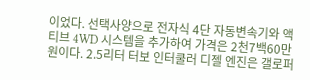이었다. 선택사양으로 전자식 4단 자동변속기와 액티브 4WD 시스템을 추가하여 가격은 2천7백60만원이다. 2.5리터 터보 인터쿨러 디젤 엔진은 갤로퍼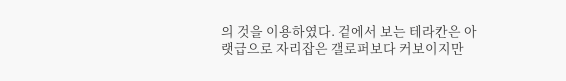의 것을 이용하였다. 겉에서 보는 테라칸은 아랫급으로 자리잡은 갤로퍼보다 커보이지만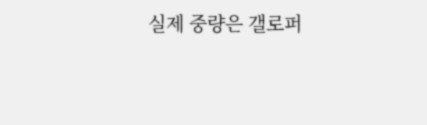실제 중량은 갤로퍼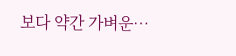보다 약간 가벼운…